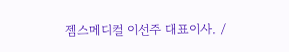젬스메디컬 이선주 대표이사. /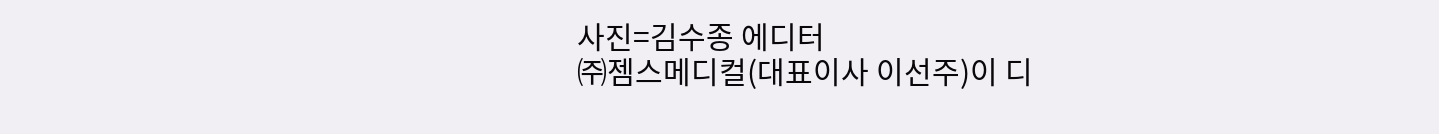사진=김수종 에디터
㈜젬스메디컬(대표이사 이선주)이 디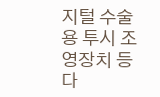지털 수술용 투시 조영장치 등 다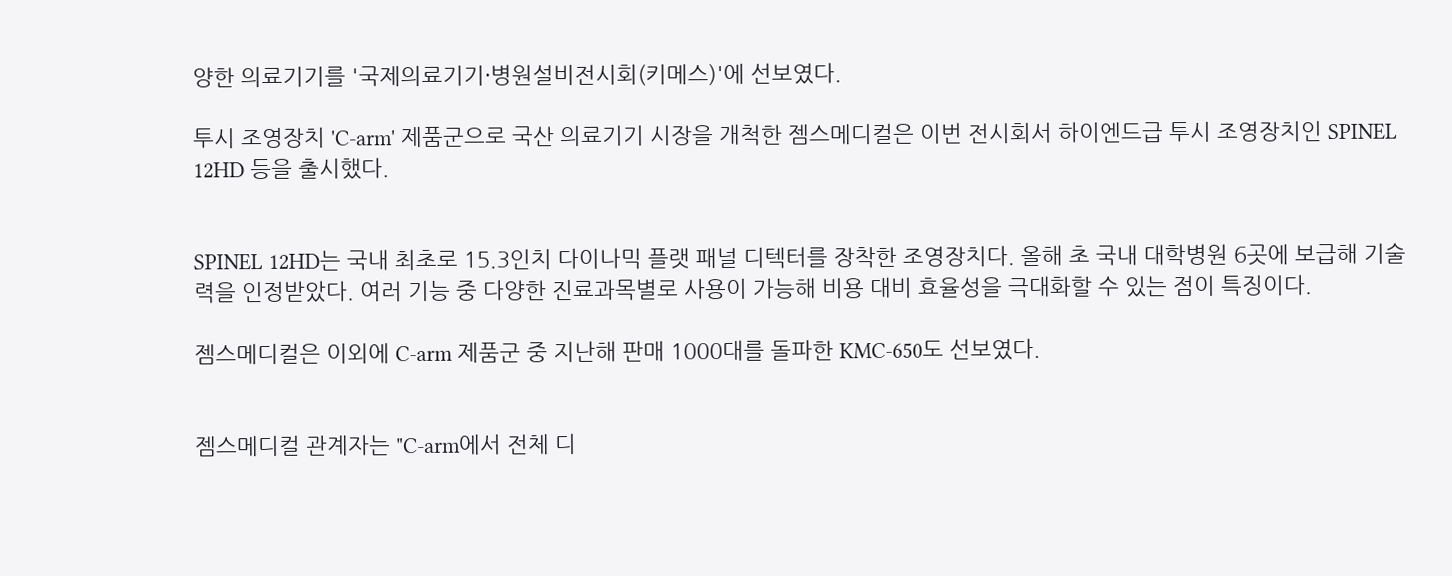양한 의료기기를 '국제의료기기·병원설비전시회(키메스)'에 선보였다.

투시 조영장치 'C-arm' 제품군으로 국산 의료기기 시장을 개척한 젬스메디컬은 이번 전시회서 하이엔드급 투시 조영장치인 SPINEL 12HD 등을 출시했다.


SPINEL 12HD는 국내 최초로 15.3인치 다이나믹 플랫 패널 디텍터를 장착한 조영장치다. 올해 초 국내 대학병원 6곳에 보급해 기술력을 인정받았다. 여러 기능 중 다양한 진료과목별로 사용이 가능해 비용 대비 효율성을 극대화할 수 있는 점이 특징이다.

젬스메디컬은 이외에 C-arm 제품군 중 지난해 판매 1000대를 돌파한 KMC-650도 선보였다.


젬스메디컬 관계자는 "C-arm에서 전체 디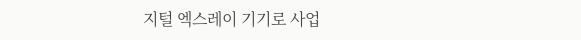지털 엑스레이 기기로 사업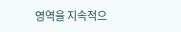영역을 지속적으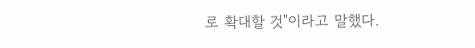로 확대할 것"이라고 말했다.